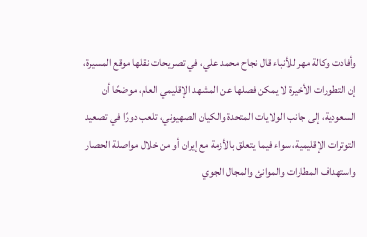وأفادت وكالة مهر للأنباء قال نجاح محمد علي، في تصريحات نقلها موقع المسيرة، إن التطورات الأخيرة لا يمكن فصلها عن المشهد الإقليمي العام، موضحًا أن السعودية، إلى جانب الولايات المتحدة والكيان الصهيوني، تلعب دورًا في تصعيد التوترات الإقليمية، سواء فيما يتعلق بالأزمة مع إيران أو من خلال مواصلة الحصار واستهداف المطارات والموانئ والمجال الجوي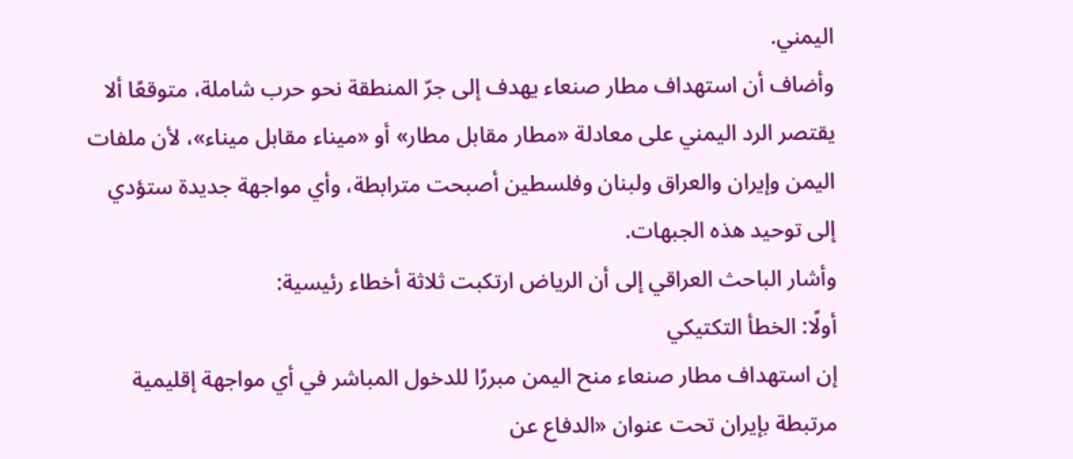اليمني.
وأضاف أن استهداف مطار صنعاء يهدف إلى جرّ المنطقة نحو حرب شاملة، متوقعًا ألا يقتصر الرد اليمني على معادلة «مطار مقابل مطار» أو «ميناء مقابل ميناء»، لأن ملفات اليمن وإيران والعراق ولبنان وفلسطين أصبحت مترابطة، وأي مواجهة جديدة ستؤدي إلى توحيد هذه الجبهات.
وأشار الباحث العراقي إلى أن الرياض ارتكبت ثلاثة أخطاء رئيسية:
أولًا: الخطأ التكتيكي
إن استهداف مطار صنعاء منح اليمن مبررًا للدخول المباشر في أي مواجهة إقليمية مرتبطة بإيران تحت عنوان «الدفاع عن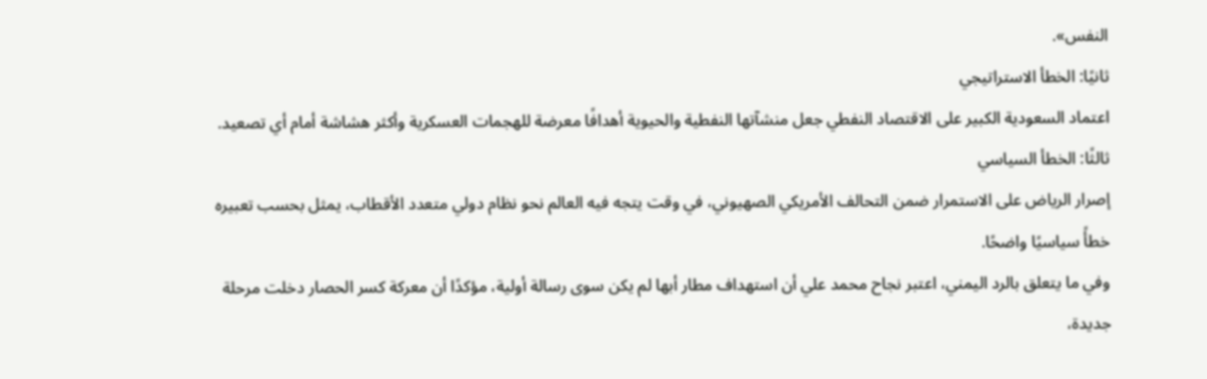النفس».
ثانيًا: الخطأ الاستراتيجي
اعتماد السعودية الكبير على الاقتصاد النفطي جعل منشآتها النفطية والحيوية أهدافًا معرضة للهجمات العسكرية وأكثر هشاشة أمام أي تصعيد.
ثالثًا: الخطأ السياسي
إصرار الرياض على الاستمرار ضمن التحالف الأمريكي الصهيوني، في وقت يتجه فيه العالم نحو نظام دولي متعدد الأقطاب، يمثل بحسب تعبيره خطأً سياسيًا واضحًا.
وفي ما يتعلق بالرد اليمني، اعتبر نجاح محمد علي أن استهداف مطار أبها لم يكن سوى رسالة أولية، مؤكدًا أن معركة كسر الحصار دخلت مرحلة جديدة،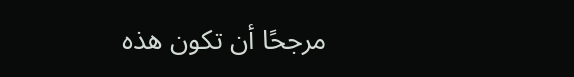مرجحًا أن تكون هذه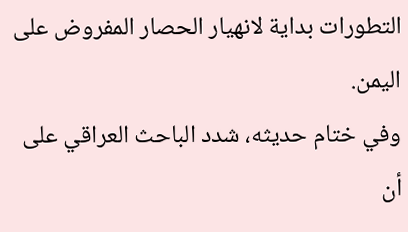التطورات بداية لانهيار الحصار المفروض على اليمن.
وفي ختام حديثه، شدد الباحث العراقي على أن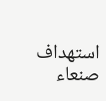استهداف صنعاء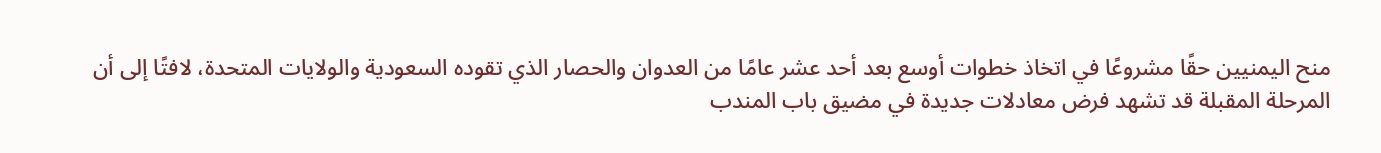منح اليمنيين حقًا مشروعًا في اتخاذ خطوات أوسع بعد أحد عشر عامًا من العدوان والحصار الذي تقوده السعودية والولايات المتحدة، لافتًا إلى أن المرحلة المقبلة قد تشهد فرض معادلات جديدة في مضيق باب المندب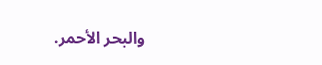والبحر الأحمر.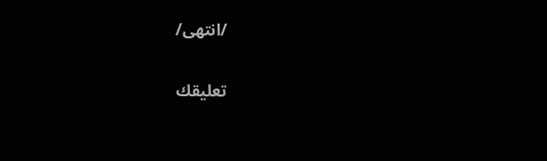/انتهى/

تعليقك